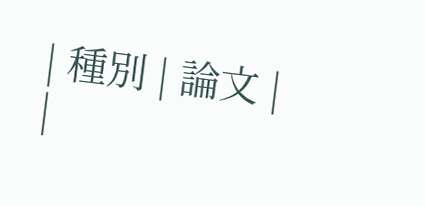| 種別 | 論文 |
|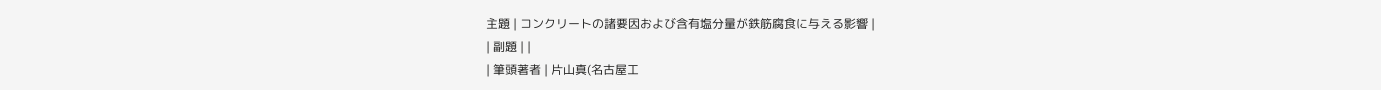主題 | コンクリートの諸要因および含有塩分量が鉄筋腐食に与える影響 |
| 副題 | |
| 筆頭著者 | 片山真(名古屋工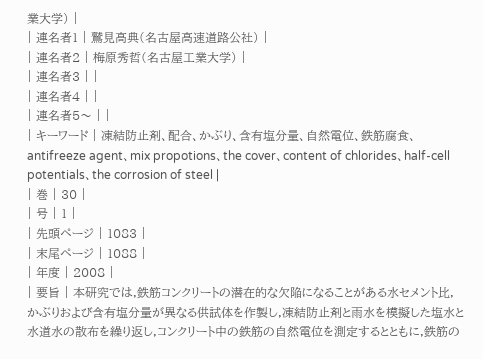業大学) |
| 連名者1 | 鷲見高典(名古屋高速道路公社) |
| 連名者2 | 梅原秀哲(名古屋工業大学) |
| 連名者3 | |
| 連名者4 | |
| 連名者5〜 | |
| キーワード | 凍結防止剤、配合、かぶり、含有塩分量、自然電位、鉄筋腐食、antifreeze agent、mix propotions、the cover、content of chlorides、half-cell potentials、the corrosion of steel |
| 巻 | 30 |
| 号 | 1 |
| 先頭ページ | 1083 |
| 末尾ページ | 1088 |
| 年度 | 2008 |
| 要旨 | 本研究では,鉄筋コンクリートの潜在的な欠陥になることがある水セメント比,かぶりおよび含有塩分量が異なる供試体を作製し,凍結防止剤と雨水を模擬した塩水と水道水の散布を繰り返し,コンクリート中の鉄筋の自然電位を測定するとともに,鉄筋の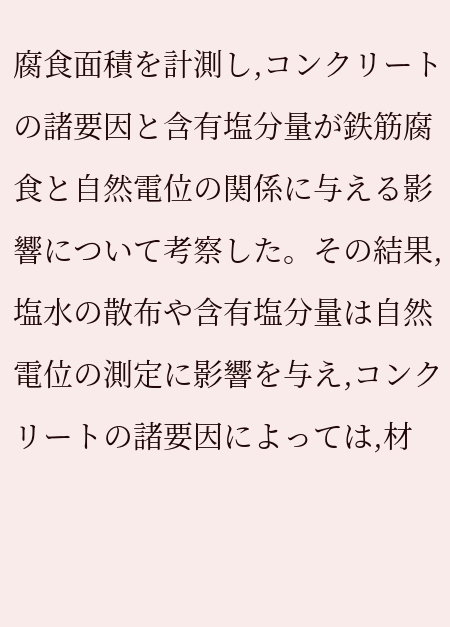腐食面積を計測し,コンクリートの諸要因と含有塩分量が鉄筋腐食と自然電位の関係に与える影響について考察した。その結果,塩水の散布や含有塩分量は自然電位の測定に影響を与え,コンクリートの諸要因によっては,材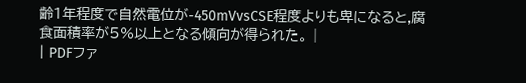齢1年程度で自然電位が-450mVvsCSE程度よりも卑になると,腐食面積率が5%以上となる傾向が得られた。 |
| PDFファ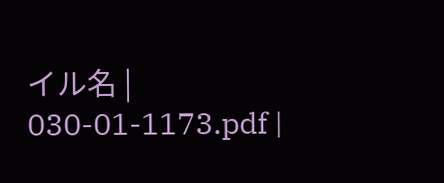イル名 | 030-01-1173.pdf |